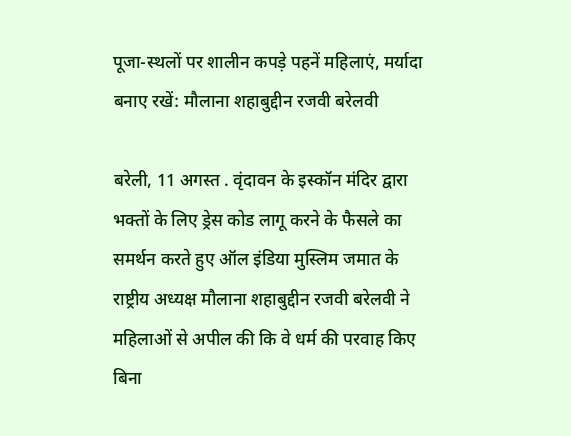पूजा-स्थलों पर शालीन कपड़े पहनें महिलाएं, मर्यादा बनाए रखें: मौलाना शहाबुद्दीन रजवी बरेलवी

बरेली, 11 अगस्त . वृंदावन के इस्कॉन मंदिर द्वारा भक्तों के लिए ड्रेस कोड लागू करने के फैसले का समर्थन करते हुए ऑल इंडिया मुस्लिम जमात के राष्ट्रीय अध्यक्ष मौलाना शहाबुद्दीन रजवी बरेलवी ने महिलाओं से अपील की कि वे धर्म की परवाह किए बिना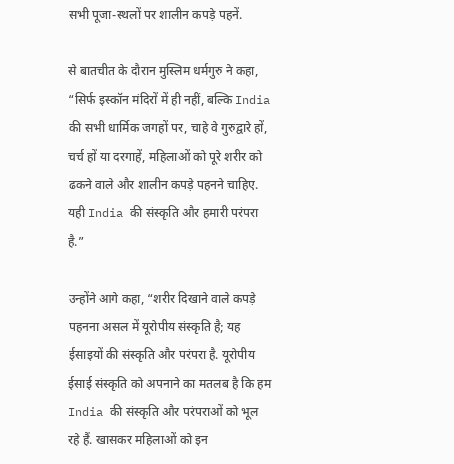सभी पूजा-स्थलों पर शालीन कपड़े पहनें.

से बातचीत के दौरान मुस्लिम धर्मगुरु ने कहा, “सिर्फ इस्कॉन मंदिरों में ही नहीं, बल्कि India की सभी धार्मिक जगहों पर, चाहे वे गुरुद्वारे हों, चर्च हों या दरगाहें, महिलाओं को पूरे शरीर को ढकने वाले और शालीन कपड़े पहनने चाहिए. यही India की संस्कृति और हमारी परंपरा है.”

उन्होंने आगे कहा, “शरीर दिखाने वाले कपड़े पहनना असल में यूरोपीय संस्कृति है; यह ईसाइयों की संस्कृति और परंपरा है. यूरोपीय ईसाई संस्कृति को अपनाने का मतलब है कि हम India की संस्कृति और परंपराओं को भूल रहे हैं. खासकर महिलाओं को इन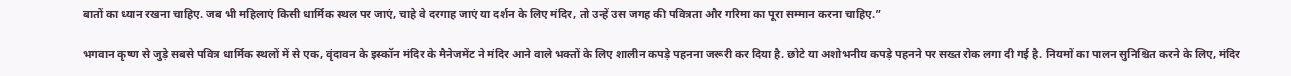बातों का ध्यान रखना चाहिए. जब भी महिलाएं किसी धार्मिक स्थल पर जाएं, चाहे वे दरगाह जाएं या दर्शन के लिए मंदिर, तो उन्हें उस जगह की पवित्रता और गरिमा का पूरा सम्मान करना चाहिए.”

भगवान कृष्ण से जुड़े सबसे पवित्र धार्मिक स्थलों में से एक, वृंदावन के इस्कॉन मंदिर के मैनेजमेंट ने मंदिर आने वाले भक्तों के लिए शालीन कपड़े पहनना जरूरी कर दिया है. छोटे या अशोभनीय कपड़े पहनने पर सख्त रोक लगा दी गई है. नियमों का पालन सुनिश्चित करने के लिए, मंदिर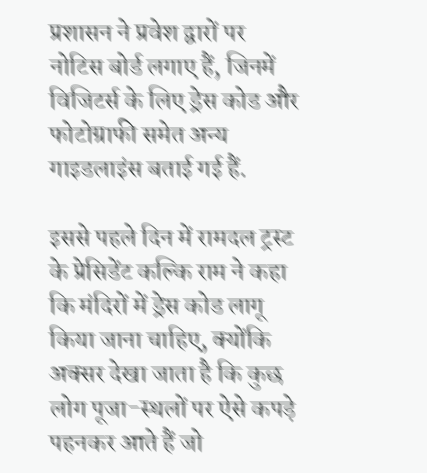प्रशासन ने प्रवेश द्वारों पर नोटिस बोर्ड लगाए हैं, जिनमें विजिटर्स के लिए ड्रेस कोड और फोटोग्राफी समेत अन्य गाइडलाइंस बताई गई हैं.

इससे पहले दिन में रामदल ट्रस्ट के प्रेसिडेंट कल्कि राम ने कहा कि मंदिरों में ड्रेस कोड लागू किया जाना चाहिए, क्योंकि अक्सर देखा जाता है कि कुछ लोग पूजा-स्थलों पर ऐसे कपड़े पहनकर आते हैं जो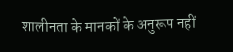शालीनता के मानकों के अनुरूप नहीं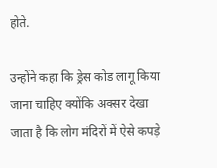होते.

उन्होंने कहा कि ड्रेस कोड लागू किया जाना चाहिए क्योंकि अक्सर देखा जाता है कि लोग मंदिरों में ऐसे कपड़े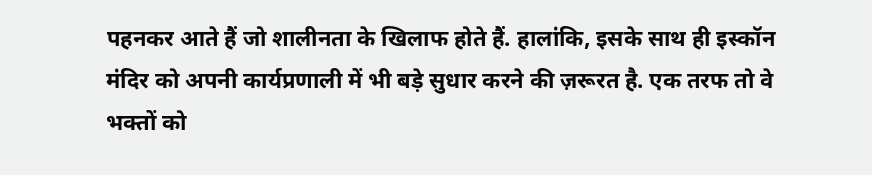पहनकर आते हैं जो शालीनता के खिलाफ होते हैं. हालांकि, इसके साथ ही इस्कॉन मंदिर को अपनी कार्यप्रणाली में भी बड़े सुधार करने की ज़रूरत है. एक तरफ तो वे भक्तों को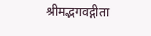श्रीमद्भगवद्गीता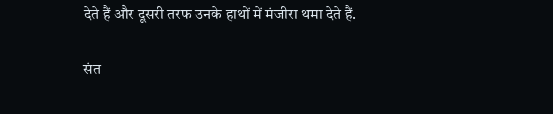देते हैं और दूसरी तरफ उनके हाथों में मंजीरा थमा देते हैं.

संत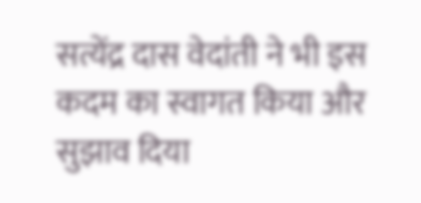सत्येंद्र दास वेदांती ने भी इस कदम का स्वागत किया और सुझाव दिया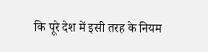कि पूरे देश में इसी तरह के नियम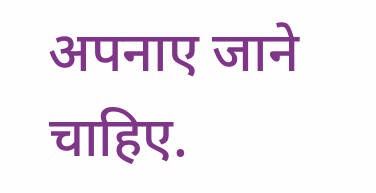अपनाए जाने चाहिए.